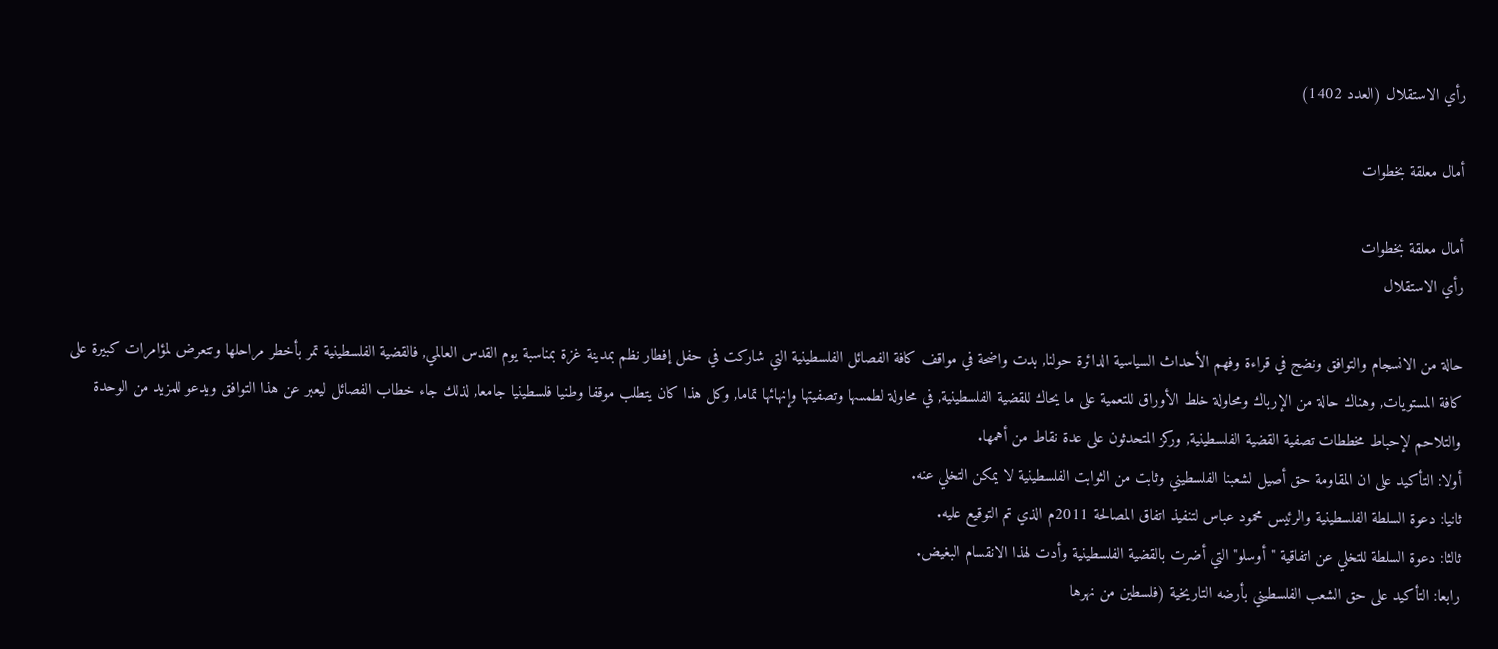رأي الاستقلال (العدد 1402)

أمال معلقة بخطوات

أمال معلقة بخطوات
رأي الاستقلال

حالة من الانسجام والتوافق ونضج في قراءة وفهم الأحداث السياسية الدائرة حولنا, بدت واضحة في مواقف كافة الفصائل الفلسطينية التي شاركت في حفل إفطار نظم بمدينة غزة بمناسبة يوم القدس العالمي, فالقضية الفلسطينية تمر بأخطر مراحلها وتتعرض لمؤامرات كبيرة على كافة المستويات, وهناك حالة من الإرباك ومحاولة خلط الأوراق للتعمية على ما يحاك للقضية الفلسطينية, في محاولة لطمسها وتصفيتها وإنهائها تماما, وكل هذا كان يتطلب موقفا وطنيا فلسطينيا جامعا, لذلك جاء خطاب الفصائل ليعبر عن هذا التوافق ويدعو للمزيد من الوحدة والتلاحم لإحباط مخططات تصفية القضية الفلسطينية, وركز المتحدثون على عدة نقاط من أهمها.
أولا: التأكيد على ان المقاومة حق أصيل لشعبنا الفلسطيني وثابت من الثوابت الفلسطينية لا يمكن التخلي عنه.
ثانيا: دعوة السلطة الفلسطينية والرئيس محمود عباس لتنفيذ اتفاق المصالحة 2011م الذي تم التوقيع عليه.
ثالثا: دعوة السلطة للتخلي عن اتفاقية "أوسلو" التي أضرت بالقضية الفلسطينية وأدت لهذا الانقسام البغيض.
رابعا: التأكيد على حق الشعب الفلسطيني بأرضه التاريخية (فلسطين من نهرها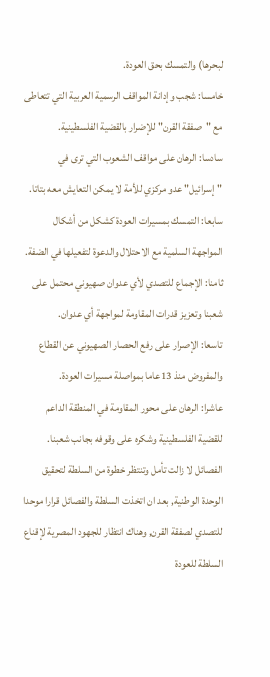لبحرها) والتمسك بحق العودة.
خامسا: شجب وإدانة المواقف الرسمية العربية التي تتعاطى مع "صفقة القرن" للإضرار بالقضية الفلسطينية.
سادسا: الرهان على مواقف الشعوب التي ترى في "إسرائيل" عدو مركزي للأمة لا يمكن التعايش معه بتاتا.
سابعا: التمسك بمسيرات العودة كشكل من أشكال المواجهة السلمية مع الاحتلال والدعوة لتفعيلها في الضفة.
ثامنا: الإجماع للتصدي لأي عدوان صهيوني محتمل على شعبنا وتعزيز قدرات المقاومة لمواجهة أي عدوان.
تاسعا: الإصرار على رفع الحصار الصهيوني عن القطاع والمفروض منذ 13عاما بمواصلة مسيرات العودة.
عاشرا: الرهان على محور المقاومة في المنطقة الداعم للقضية الفلسطينية وشكره على وقوفه بجانب شعبنا.
الفصائل لا زالت تأمل وتنتظر خطوة من السلطة لتحقيق الوحدة الوطنية, بعد ان اتخذت السلطة والفصائل قرارا موحدا للتصدي لصفقة القرن, وهناك انتظار للجهود المصرية لإقناع السلطة للعودة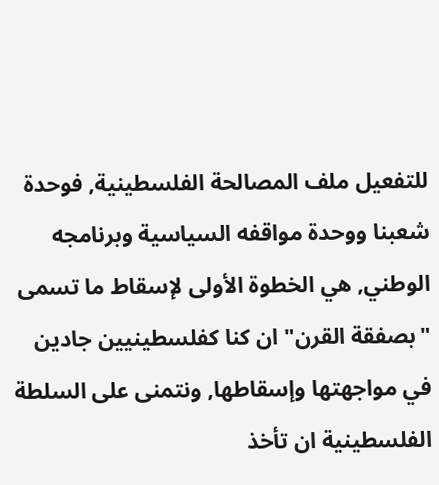للتفعيل ملف المصالحة الفلسطينية, فوحدة شعبنا ووحدة مواقفه السياسية وبرنامجه الوطني, هي الخطوة الأولى لإسقاط ما تسمى "بصفقة القرن" ان كنا كفلسطينيين جادين في مواجهتها وإسقاطها, ونتمنى على السلطة الفلسطينية ان تأخذ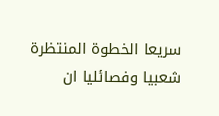سريعا الخطوة المنتظرة شعبيا وفصائليا ان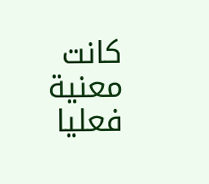كانت معنية فعليا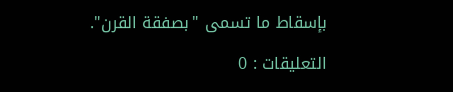بإسقاط ما تسمى "بصفقة القرن".

التعليقات : 0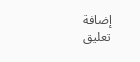إضافة تعليق